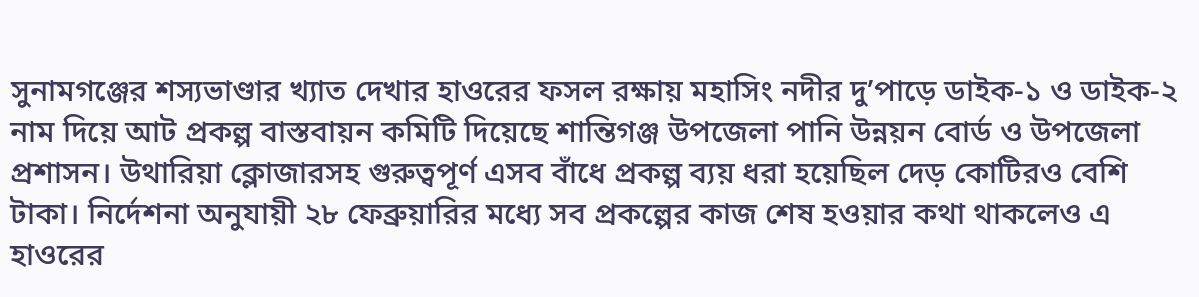সুনামগঞ্জের শস্যভাণ্ডার খ্যাত দেখার হাওরের ফসল রক্ষায় মহাসিং নদীর দু’পাড়ে ডাইক-১ ও ডাইক-২ নাম দিয়ে আট প্রকল্প বাস্তবায়ন কমিটি দিয়েছে শান্তিগঞ্জ উপজেলা পানি উন্নয়ন বোর্ড ও উপজেলা প্রশাসন। উথারিয়া ক্লোজারসহ গুরুত্বপূর্ণ এসব বাঁধে প্রকল্প ব্যয় ধরা হয়েছিল দেড় কোটিরও বেশি টাকা। নির্দেশনা অনুযায়ী ২৮ ফেব্রুয়ারির মধ্যে সব প্রকল্পের কাজ শেষ হওয়ার কথা থাকলেও এ হাওরের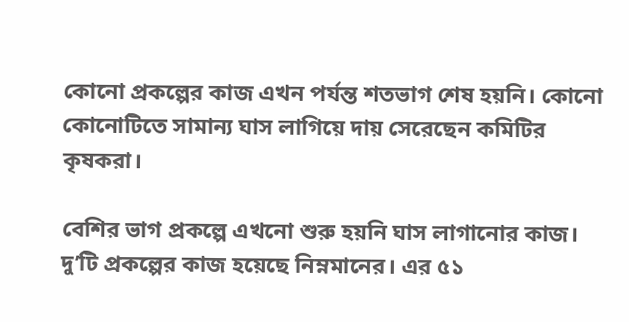কোনো প্রকল্পের কাজ এখন পর্যন্ত শতভাগ শেষ হয়নি। কোনো কোনোটিতে সামান্য ঘাস লাগিয়ে দায় সেরেছেন কমিটির কৃষকরা।

বেশির ভাগ প্রকল্পে এখনো শুরু হয়নি ঘাস লাগানোর কাজ। দু’টি প্রকল্পের কাজ হয়েছে নিম্নমানের। এর ৫১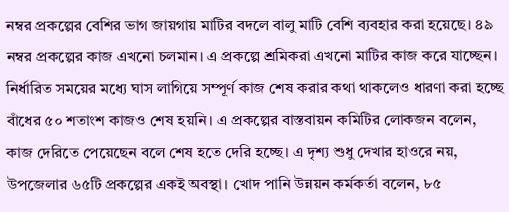নম্বর প্রকল্পের বেশির ভাগ জায়গায় মাটির বদলে বালু মাটি বেশি ব্যবহার করা হয়েছে। ৪৯ নম্বর প্রকল্পের কাজ এখনো চলমান। এ প্রকল্পে শ্রমিকরা এখনো মাটির কাজ করে যাচ্ছেন। নির্ধারিত সময়ের মধ্যে ঘাস লাগিয়ে সম্পূর্ণ কাজ শেষ করার কথা থাকলেও ধারণা করা হচ্ছে বাঁধের ৫০ শতাংশ কাজও শেষ হয়নি। এ প্রকল্পের বাস্তবায়ন কমিটির লোকজন বলেন, কাজ দেরিতে পেয়েছেন বলে শেষ হতে দেরি হচ্ছে। এ দৃশ্য শুধু দেখার হাওরে নয়, উপজেলার ৬৫টি প্রকল্পের একই অবস্থা। খোদ পানি উন্নয়ন কর্মকর্তা বলেন, ৮৫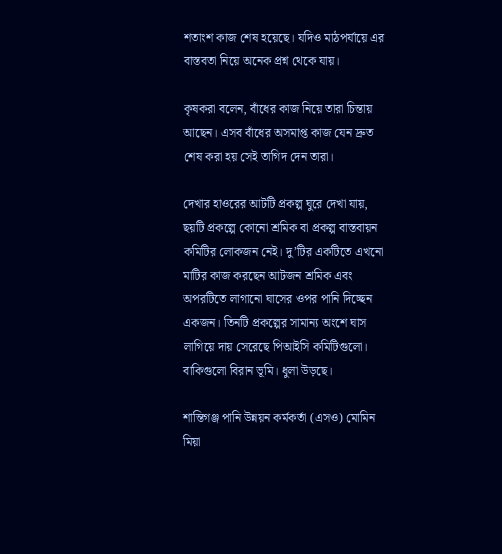শতাংশ কাজ শেষ হয়েছে। যদিও মাঠপর্যায়ে এর বাস্তবতা নিয়ে অনেক প্রশ্ন থেকে যায়।

কৃষকরা বলেন, বাঁধের কাজ নিয়ে তারা চিন্তায় আছেন। এসব বাঁধের অসমাপ্ত কাজ যেন দ্রুত শেষ করা হয় সেই তাগিদ দেন তারা।

দেখার হাওরের আটটি প্রকল্প ঘুরে দেখা যায়, ছয়টি প্রকল্পে কোনো শ্রমিক বা প্রকল্প বাস্তবায়ন কমিটির লোকজন নেই। দু’টির একটিতে এখনো মাটির কাজ করছেন আটজন শ্রমিক এবং অপরটিতে লাগানো ঘাসের ওপর পানি দিচ্ছেন একজন। তিনটি প্রকল্পের সামান্য অংশে ঘাস লাগিয়ে দায় সেরেছে পিআইসি কমিটিগুলো। বাকিগুলো বিরান ভূমি। ধুলা উড়ছে।

শান্তিগঞ্জ পানি উন্নয়ন কর্মকর্তা (এসও) মোমিন মিয়া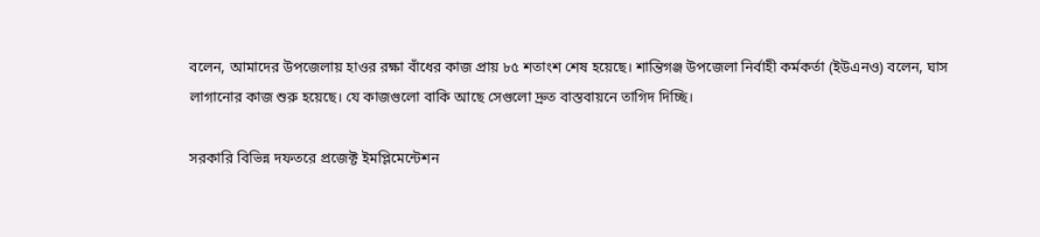বলেন, আমাদের উপজেলায় হাওর রক্ষা বাঁধের কাজ প্রায় ৮৫ শতাংশ শেষ হয়েছে। শান্তিগঞ্জ উপজেলা নির্বাহী কর্মকর্তা (ইউএনও) বলেন, ঘাস লাগানোর কাজ শুরু হয়েছে। যে কাজগুলো বাকি আছে সেগুলো দ্রুত বাস্তবায়নে তাগিদ দিচ্ছি।

সরকারি বিভিন্ন দফতরে প্রজেক্ট ইমপ্লিমেন্টেশন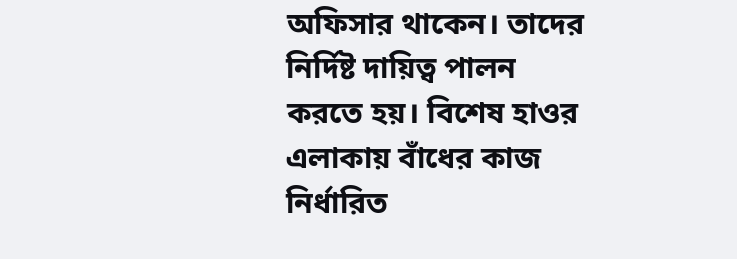অফিসার থাকেন। তাদের নির্দিষ্ট দায়িত্ব পালন করতে হয়। বিশেষ হাওর এলাকায় বাঁধের কাজ নির্ধারিত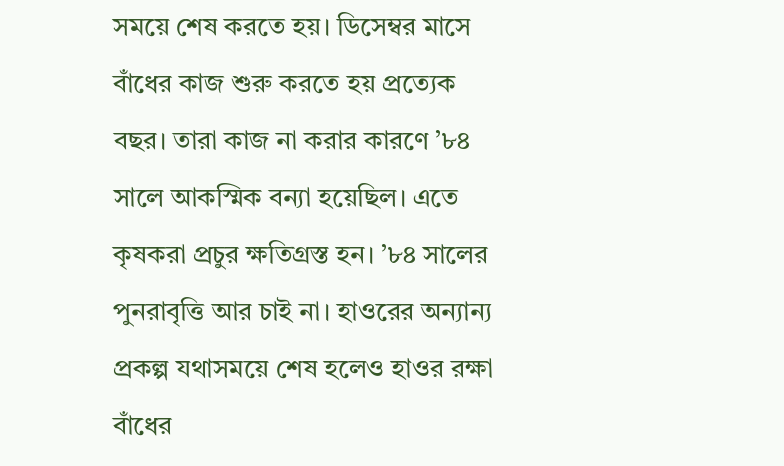সময়ে শেষ করতে হয়। ডিসেম্বর মাসে বাঁধের কাজ শুরু করতে হয় প্রত্যেক বছর। তারা কাজ না করার কারণে ’৮৪ সালে আকস্মিক বন্যা হয়েছিল। এতে কৃষকরা প্রচুর ক্ষতিগ্রস্ত হন। ’৮৪ সালের পুনরাবৃত্তি আর চাই না। হাওরের অন্যান্য প্রকল্প যথাসময়ে শেষ হলেও হাওর রক্ষা বাঁধের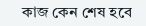কাজ কেন শেষ হবে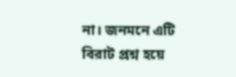না। জনমনে এটি বিরাট প্রশ্ন হয়ে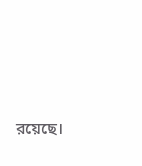রয়েছে।